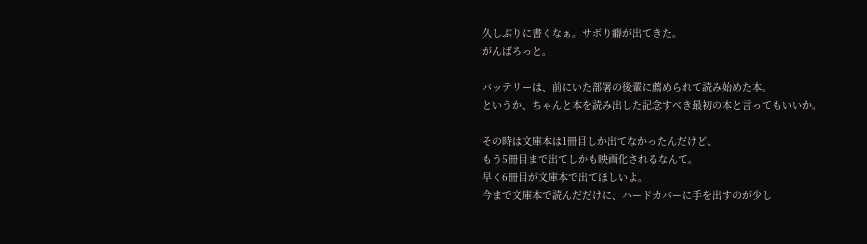久しぶりに書くなぁ。サボり癖が出てきた。
がんばろっと。

バッテリーは、前にいた部署の後輩に薦められて読み始めた本。
というか、ちゃんと本を読み出した記念すべき最初の本と言ってもいいか。

その時は文庫本は1冊目しか出てなかったんだけど、
もう5冊目まで出てしかも映画化されるなんて。
早く6冊目が文庫本で出てほしいよ。
今まで文庫本で読んだだけに、ハードカバーに手を出すのが少し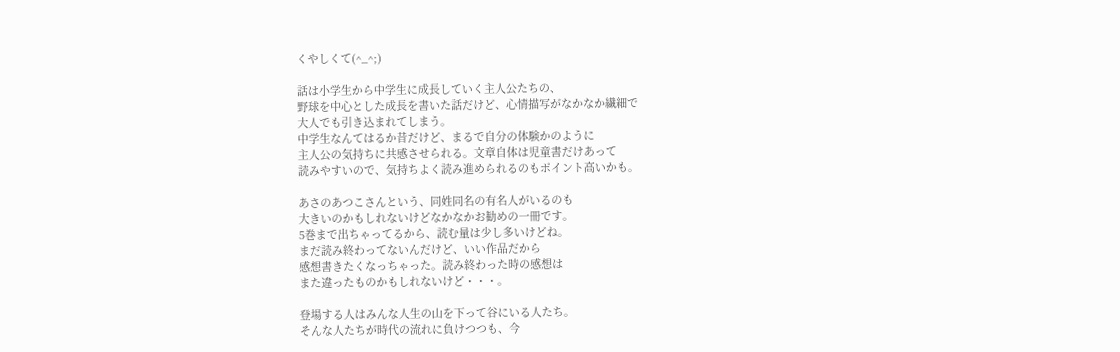くやしくて(^_^;)

話は小学生から中学生に成長していく主人公たちの、
野球を中心とした成長を書いた話だけど、心情描写がなかなか繊細で
大人でも引き込まれてしまう。
中学生なんてはるか昔だけど、まるで自分の体験かのように
主人公の気持ちに共感させられる。文章自体は児童書だけあって
読みやすいので、気持ちよく読み進められるのもポイント高いかも。

あさのあつこさんという、同姓同名の有名人がいるのも
大きいのかもしれないけどなかなかお勧めの一冊です。
5巻まで出ちゃってるから、読む量は少し多いけどね。
まだ読み終わってないんだけど、いい作品だから
感想書きたくなっちゃった。読み終わった時の感想は
また違ったものかもしれないけど・・・。

登場する人はみんな人生の山を下って谷にいる人たち。
そんな人たちが時代の流れに負けつつも、今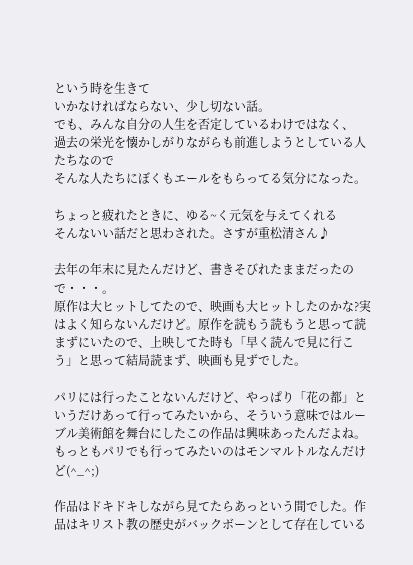という時を生きて
いかなければならない、少し切ない話。
でも、みんな自分の人生を否定しているわけではなく、
過去の栄光を懐かしがりながらも前進しようとしている人たちなので
そんな人たちにぼくもエールをもらってる気分になった。

ちょっと疲れたときに、ゆる~く元気を与えてくれる
そんないい話だと思わされた。さすが重松清さん♪

去年の年末に見たんだけど、書きそびれたままだったので・・・。
原作は大ヒットしてたので、映画も大ヒットしたのかな?実はよく知らないんだけど。原作を読もう読もうと思って読まずにいたので、上映してた時も「早く読んで見に行こう」と思って結局読まず、映画も見ずでした。

パリには行ったことないんだけど、やっぱり「花の都」というだけあって行ってみたいから、そういう意味ではルーブル美術館を舞台にしたこの作品は興味あったんだよね。もっともパリでも行ってみたいのはモンマルトルなんだけど(^_^;)

作品はドキドキしながら見てたらあっという間でした。作品はキリスト教の歴史がバックボーンとして存在している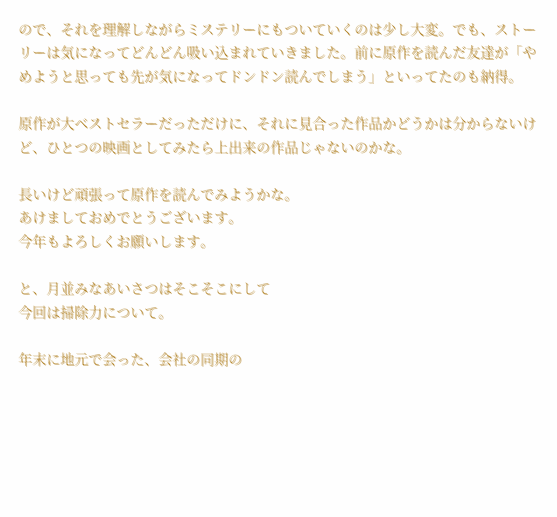ので、それを理解しながらミステリーにもついていくのは少し大変。でも、ストーリーは気になってどんどん吸い込まれていきました。前に原作を読んだ友達が「やめようと思っても先が気になってドンドン読んでしまう」といってたのも納得。

原作が大ベストセラーだっただけに、それに見合った作品かどうかは分からないけど、ひとつの映画としてみたら上出来の作品じゃないのかな。

長いけど頑張って原作を読んでみようかな。
あけましておめでとうございます。
今年もよろしくお願いします。

と、月並みなあいさつはそこそこにして
今回は掃除力について。

年末に地元で会った、会社の同期の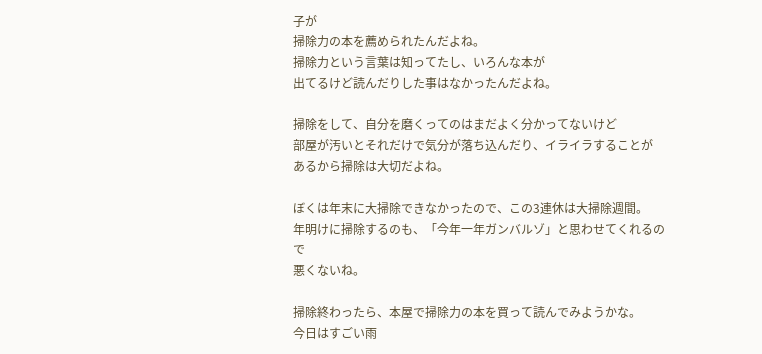子が
掃除力の本を薦められたんだよね。
掃除力という言葉は知ってたし、いろんな本が
出てるけど読んだりした事はなかったんだよね。

掃除をして、自分を磨くってのはまだよく分かってないけど
部屋が汚いとそれだけで気分が落ち込んだり、イライラすることが
あるから掃除は大切だよね。

ぼくは年末に大掃除できなかったので、この3連休は大掃除週間。
年明けに掃除するのも、「今年一年ガンバルゾ」と思わせてくれるので
悪くないね。

掃除終わったら、本屋で掃除力の本を買って読んでみようかな。
今日はすごい雨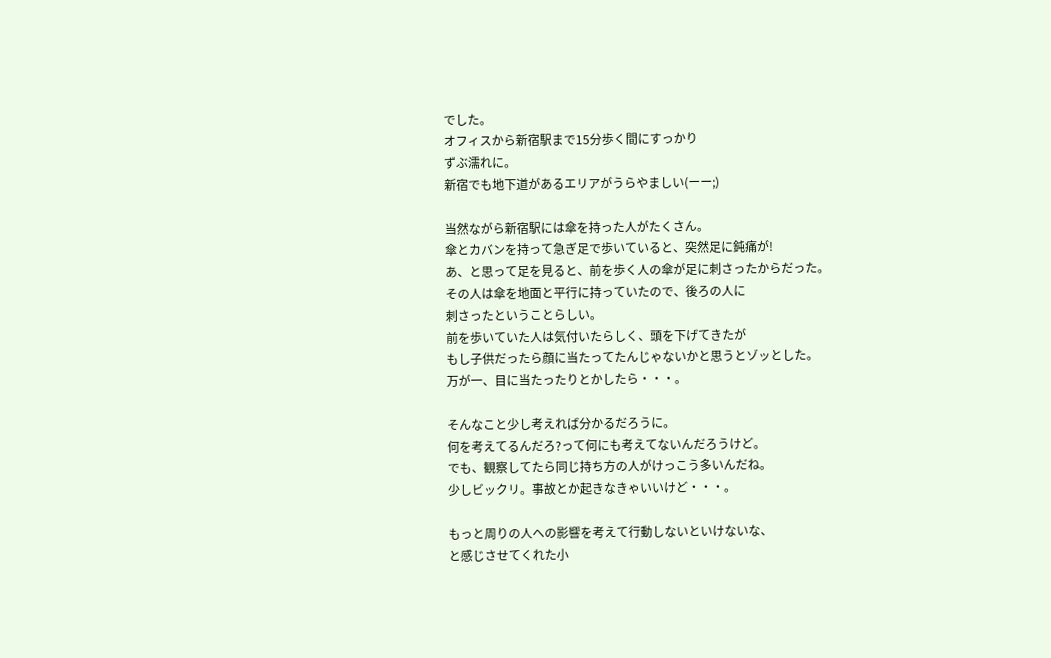でした。
オフィスから新宿駅まで15分歩く間にすっかり
ずぶ濡れに。
新宿でも地下道があるエリアがうらやましい(ーー;)

当然ながら新宿駅には傘を持った人がたくさん。
傘とカバンを持って急ぎ足で歩いていると、突然足に鈍痛が!
あ、と思って足を見ると、前を歩く人の傘が足に刺さったからだった。
その人は傘を地面と平行に持っていたので、後ろの人に
刺さったということらしい。
前を歩いていた人は気付いたらしく、頭を下げてきたが
もし子供だったら顔に当たってたんじゃないかと思うとゾッとした。
万が一、目に当たったりとかしたら・・・。

そんなこと少し考えれば分かるだろうに。
何を考えてるんだろ?って何にも考えてないんだろうけど。
でも、観察してたら同じ持ち方の人がけっこう多いんだね。
少しビックリ。事故とか起きなきゃいいけど・・・。

もっと周りの人への影響を考えて行動しないといけないな、
と感じさせてくれた小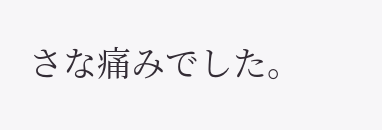さな痛みでした。